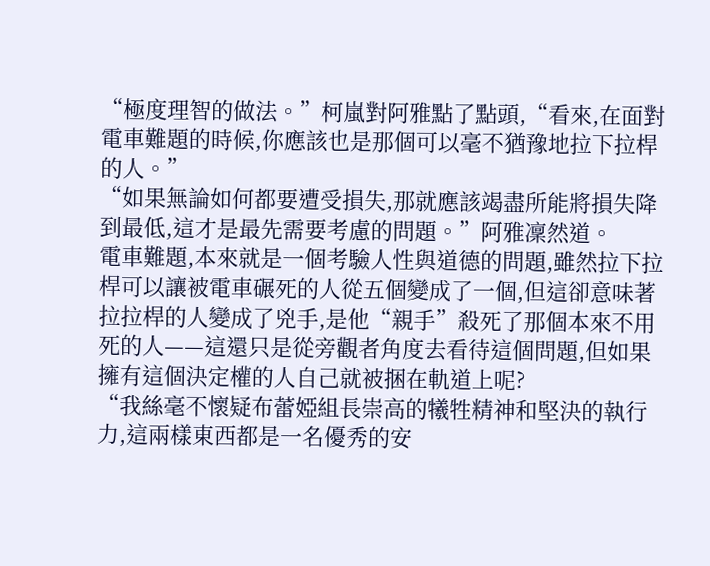“極度理智的做法。”柯嵐對阿雅點了點頭,“看來,在面對電車難題的時候,你應該也是那個可以毫不猶豫地拉下拉桿的人。”
“如果無論如何都要遭受損失,那就應該竭盡所能將損失降到最低,這才是最先需要考慮的問題。”阿雅凜然道。
電車難題,本來就是一個考驗人性與道德的問題,雖然拉下拉桿可以讓被電車碾死的人從五個變成了一個,但這卻意味著拉拉桿的人變成了兇手,是他“親手”殺死了那個本來不用死的人——這還只是從旁觀者角度去看待這個問題,但如果擁有這個決定權的人自己就被捆在軌道上呢?
“我絲毫不懷疑布蕾婭組長崇高的犧牲精神和堅決的執行力,這兩樣東西都是一名優秀的安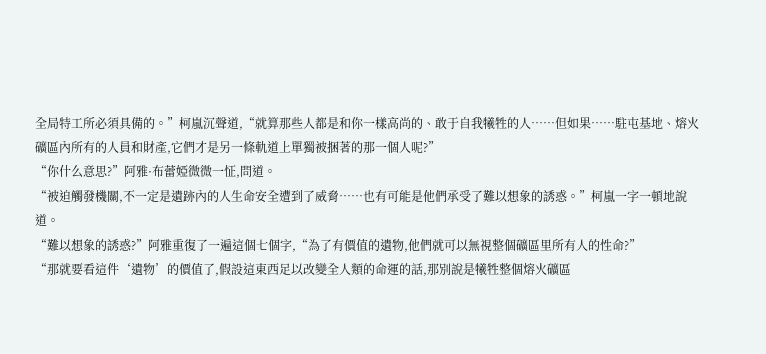全局特工所必須具備的。”柯嵐沉聲道,“就算那些人都是和你一樣高尚的、敢于自我犧牲的人……但如果……駐屯基地、熔火礦區內所有的人員和財產,它們才是另一條軌道上單獨被捆著的那一個人呢?”
“你什么意思?”阿雅·布蕾婭微微一怔,問道。
“被迫觸發機關,不一定是遺跡內的人生命安全遭到了威脅……也有可能是他們承受了難以想象的誘惑。”柯嵐一字一頓地說道。
“難以想象的誘惑?”阿雅重復了一遍這個七個字,“為了有價值的遺物,他們就可以無視整個礦區里所有人的性命?”
“那就要看這件‘遺物’的價值了,假設這東西足以改變全人類的命運的話,那別說是犧牲整個熔火礦區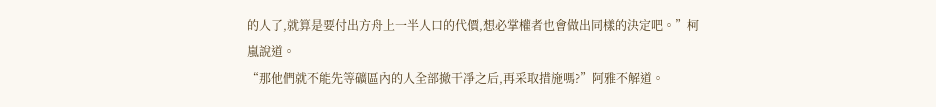的人了,就算是要付出方舟上一半人口的代價,想必掌權者也會做出同樣的決定吧。”柯嵐說道。
“那他們就不能先等礦區內的人全部撤干凈之后,再采取措施嗎?”阿雅不解道。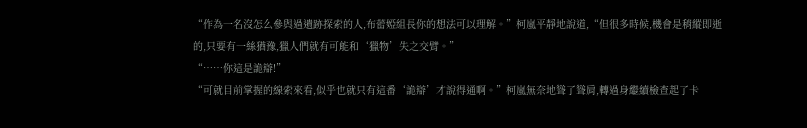“作為一名沒怎么參與過遺跡探索的人,布蕾婭組長你的想法可以理解。”柯嵐平靜地說道,“但很多時候,機會是稍縱即逝的,只要有一絲猶豫,獵人們就有可能和‘獵物’失之交臂。”
“……你這是詭辯!”
“可就目前掌握的線索來看,似乎也就只有這番‘詭辯’才說得通啊。”柯嵐無奈地聳了聳肩,轉過身繼續檢查起了卡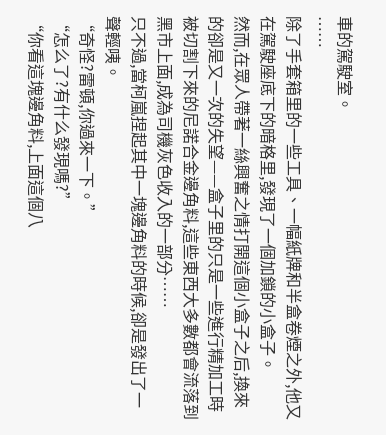車的駕駛室。
……
除了手套箱里的一些工具、一幅紙牌和半盒卷煙之外,他又在駕駛座底下的暗格里,發現了一個加鎖的小盒子。
然而,在眾人帶著一絲興奮之情打開這個小盒子之后,換來的卻是又一次的失望——盒子里的只是一些進行精加工時被切割下來的尼諾合金邊角料,這些東西大多數都會流落到黑市上面,成為司機灰色收入的一部分……
只不過,當柯嵐捏起其中一塊邊角料的時候,卻是發出了一聲輕咦。
“奇怪?雷頓,你過來一下。”
“怎么了?有什么發現嗎?”
“你看這塊邊角料,上面這個八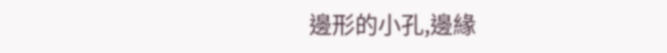邊形的小孔,邊緣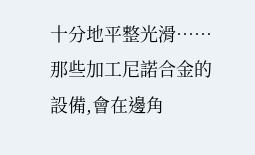十分地平整光滑……那些加工尼諾合金的設備,會在邊角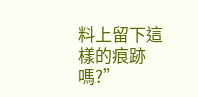料上留下這樣的痕跡嗎?”